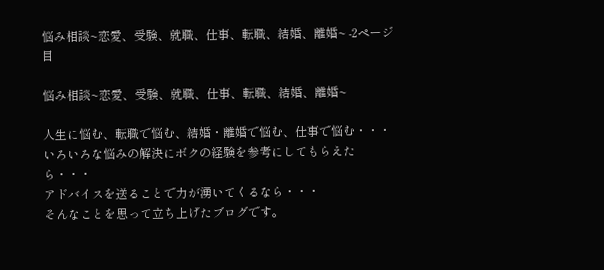悩み相談~恋愛、受験、就職、仕事、転職、結婚、離婚~ -2ページ目

悩み相談~恋愛、受験、就職、仕事、転職、結婚、離婚~

人生に悩む、転職で悩む、結婚・離婚で悩む、仕事で悩む・・・
いろいろな悩みの解決にボクの経験を参考にしてもらえたら・・・
アドバイスを送ることで力が湧いてくるなら・・・
そんなことを思って立ち上げたブログです。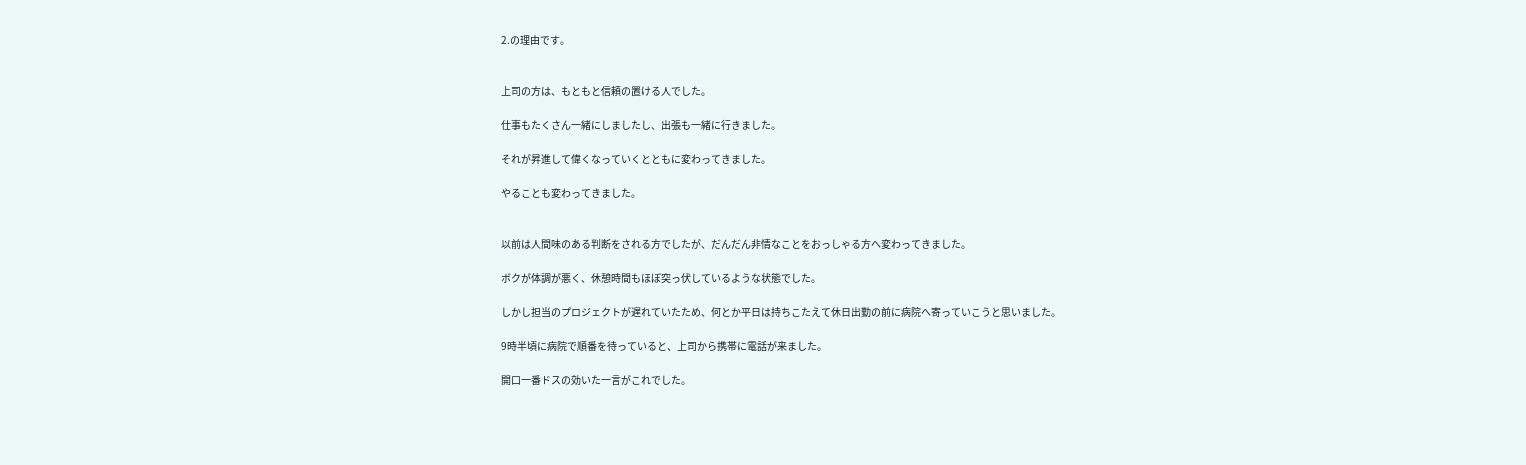2.の理由です。


上司の方は、もともと信頼の置ける人でした。

仕事もたくさん一緒にしましたし、出張も一緒に行きました。

それが昇進して偉くなっていくとともに変わってきました。

やることも変わってきました。


以前は人間味のある判断をされる方でしたが、だんだん非情なことをおっしゃる方へ変わってきました。

ボクが体調が悪く、休憩時間もほぼ突っ伏しているような状態でした。

しかし担当のプロジェクトが遅れていたため、何とか平日は持ちこたえて休日出勤の前に病院へ寄っていこうと思いました。

9時半頃に病院で順番を待っていると、上司から携帯に電話が来ました。

開口一番ドスの効いた一言がこれでした。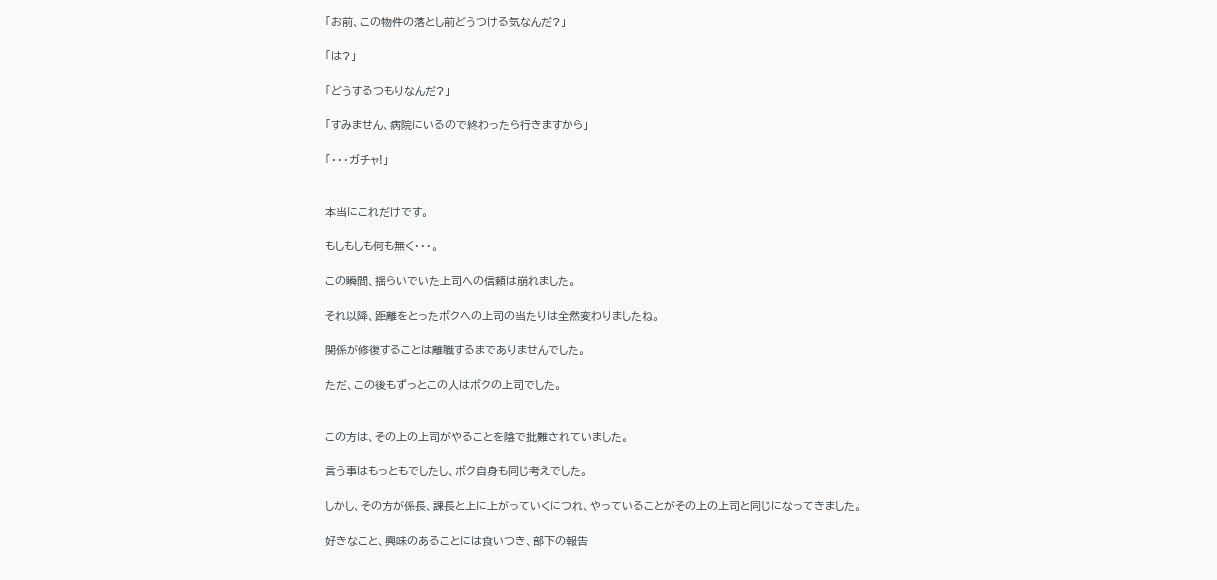「お前、この物件の落とし前どうつける気なんだ?」

「は?」

「どうするつもりなんだ?」

「すみません、病院にいるので終わったら行きますから」

「・・・ガチャ!」


本当にこれだけです。

もしもしも何も無く・・・。

この瞬間、揺らいでいた上司への信頼は崩れました。

それ以降、距離をとったボクへの上司の当たりは全然変わりましたね。

関係が修復することは離職するまでありませんでした。

ただ、この後もずっとこの人はボクの上司でした。


この方は、その上の上司がやることを陰で批難されていました。

言う事はもっともでしたし、ボク自身も同じ考えでした。

しかし、その方が係長、課長と上に上がっていくにつれ、やっていることがその上の上司と同じになってきました。

好きなこと、興味のあることには食いつき、部下の報告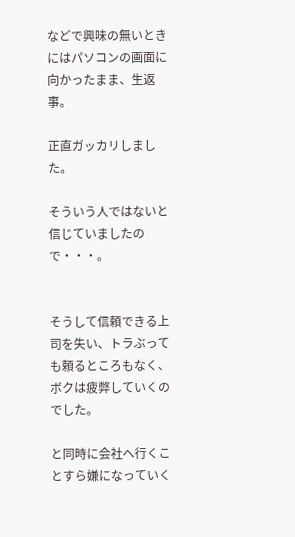などで興味の無いときにはパソコンの画面に向かったまま、生返事。

正直ガッカリしました。

そういう人ではないと信じていましたので・・・。


そうして信頼できる上司を失い、トラぶっても頼るところもなく、ボクは疲弊していくのでした。

と同時に会社へ行くことすら嫌になっていく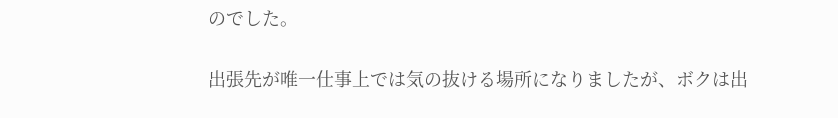のでした。

出張先が唯一仕事上では気の抜ける場所になりましたが、ボクは出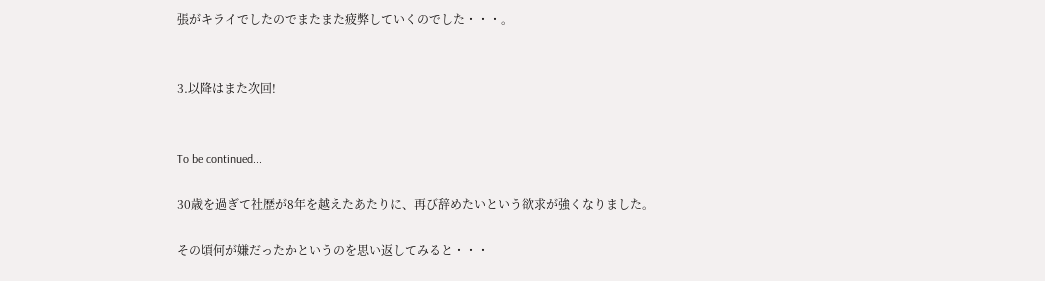張がキライでしたのでまたまた疲弊していくのでした・・・。


3.以降はまた次回!


To be continued...

30歳を過ぎて社歴が8年を越えたあたりに、再び辞めたいという欲求が強くなりました。

その頃何が嫌だったかというのを思い返してみると・・・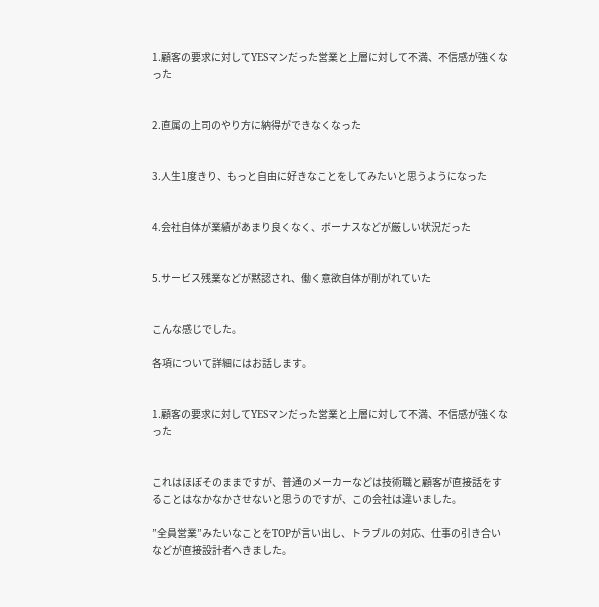1.顧客の要求に対してYESマンだった営業と上層に対して不満、不信感が強くなった


2.直属の上司のやり方に納得ができなくなった


3.人生1度きり、もっと自由に好きなことをしてみたいと思うようになった


4.会社自体が業績があまり良くなく、ボーナスなどが厳しい状況だった


5.サービス残業などが黙認され、働く意欲自体が削がれていた


こんな感じでした。

各項について詳細にはお話します。


1.顧客の要求に対してYESマンだった営業と上層に対して不満、不信感が強くなった


これはほぼそのままですが、普通のメーカーなどは技術職と顧客が直接話をすることはなかなかさせないと思うのですが、この会社は違いました。

”全員営業”みたいなことをTOPが言い出し、トラブルの対応、仕事の引き合いなどが直接設計者へきました。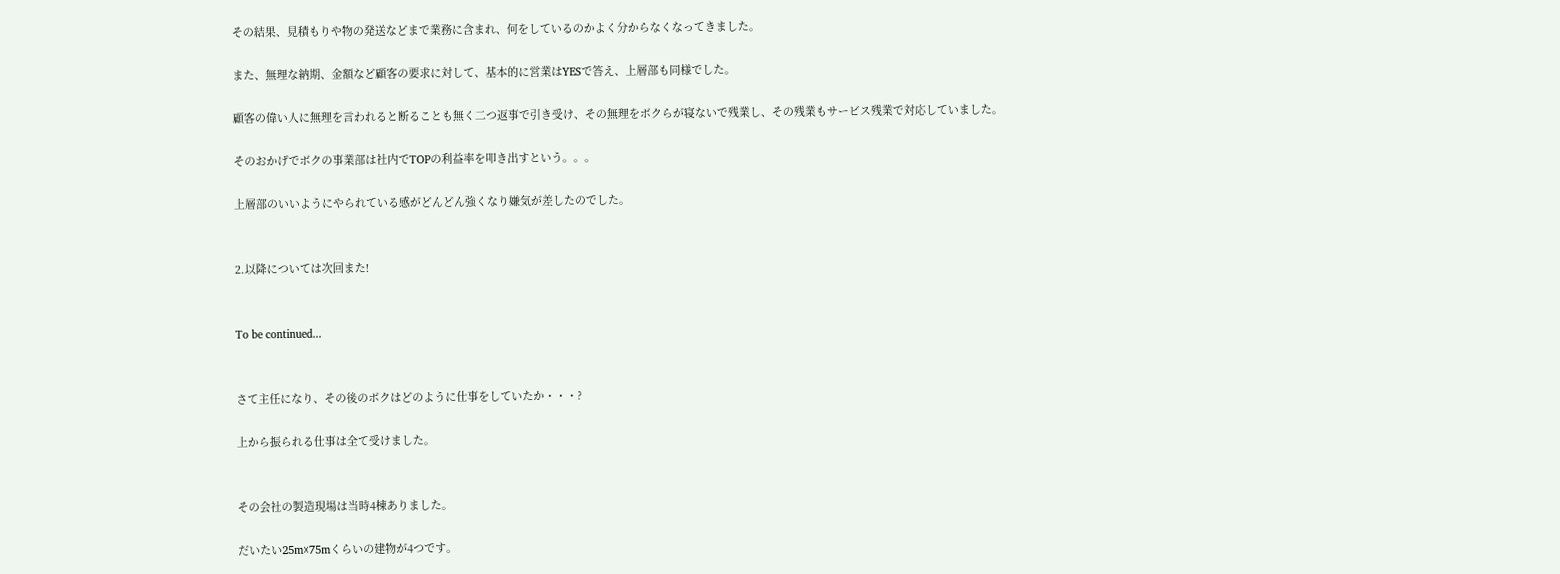その結果、見積もりや物の発送などまで業務に含まれ、何をしているのかよく分からなくなってきました。

また、無理な納期、金額など顧客の要求に対して、基本的に営業はYESで答え、上層部も同様でした。

顧客の偉い人に無理を言われると断ることも無く二つ返事で引き受け、その無理をボクらが寝ないで残業し、その残業もサービス残業で対応していました。

そのおかげでボクの事業部は社内でTOPの利益率を叩き出すという。。。

上層部のいいようにやられている感がどんどん強くなり嫌気が差したのでした。


2.以降については次回また!


To be continued...


さて主任になり、その後のボクはどのように仕事をしていたか・・・?

上から振られる仕事は全て受けました。


その会社の製造現場は当時4棟ありました。

だいたい25m☓75mくらいの建物が4つです。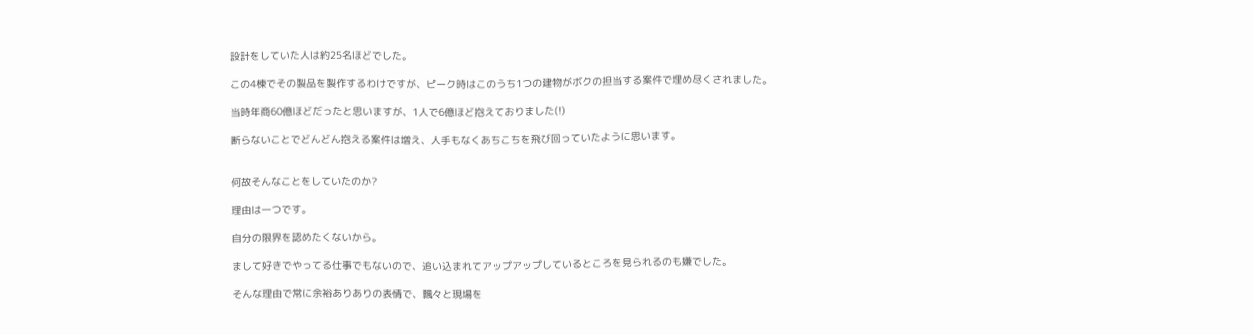設計をしていた人は約25名ほどでした。

この4棟でその製品を製作するわけですが、ピーク時はこのうち1つの建物がボクの担当する案件で埋め尽くされました。

当時年商60億ほどだったと思いますが、1人で6億ほど抱えておりました(!)

断らないことでどんどん抱える案件は増え、人手もなくあちこちを飛び回っていたように思います。


何故そんなことをしていたのか?

理由は一つです。

自分の限界を認めたくないから。

まして好きでやってる仕事でもないので、追い込まれてアップアップしているところを見られるのも嫌でした。

そんな理由で常に余裕ありありの表情で、飄々と現場を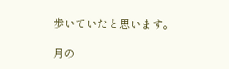歩いていたと思います。

月の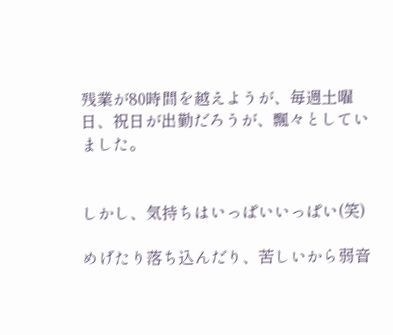残業が80時間を越えようが、毎週土曜日、祝日が出勤だろうが、飄々としていました。


しかし、気持ちはいっぱいいっぱい(笑)

めげたり落ち込んだり、苦しいから弱音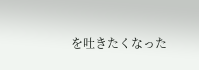を吐きたくなった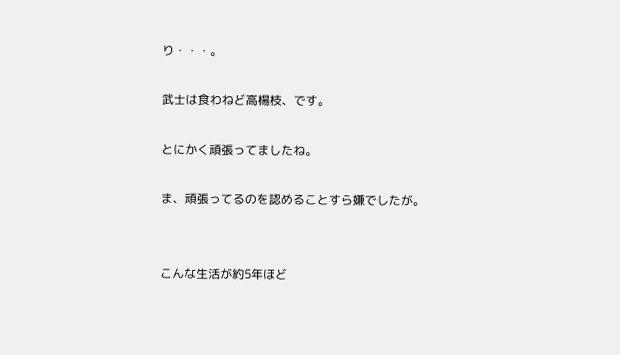り・・・。

武士は食わねど高楊枝、です。

とにかく頑張ってましたね。

ま、頑張ってるのを認めることすら嫌でしたが。


こんな生活が約5年ほど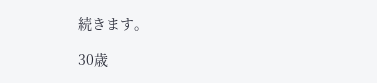続きます。

30歳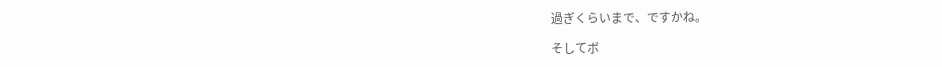過ぎくらいまで、ですかね。

そしてボ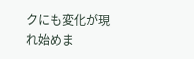クにも変化が現れ始めま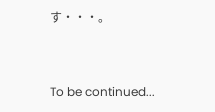す・・・。


To be continued...